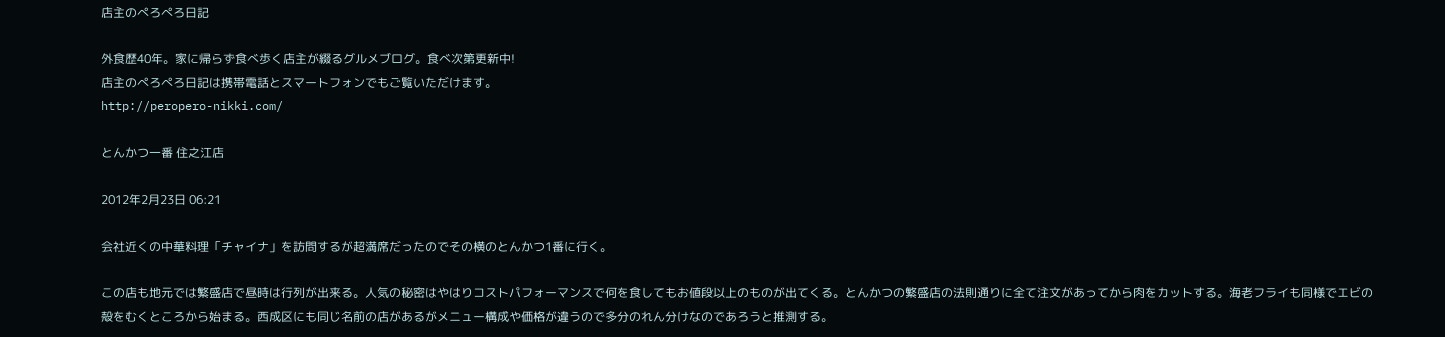店主のぺろぺろ日記

外食歴40年。家に帰らず食べ歩く店主が綴るグルメブログ。食べ次第更新中!
店主のぺろぺろ日記は携帯電話とスマートフォンでもご覧いただけます。
http://peropero-nikki.com/

とんかつ一番 住之江店

2012年2月23日 06:21

会社近くの中華料理「チャイナ」を訪問するが超満席だったのでその横のとんかつ1番に行く。

この店も地元では繁盛店で昼時は行列が出来る。人気の秘密はやはりコストパフォーマンスで何を食してもお値段以上のものが出てくる。とんかつの繁盛店の法則通りに全て注文があってから肉をカットする。海老フライも同様でエビの殻をむくところから始まる。西成区にも同じ名前の店があるがメニュー構成や価格が違うので多分のれん分けなのであろうと推測する。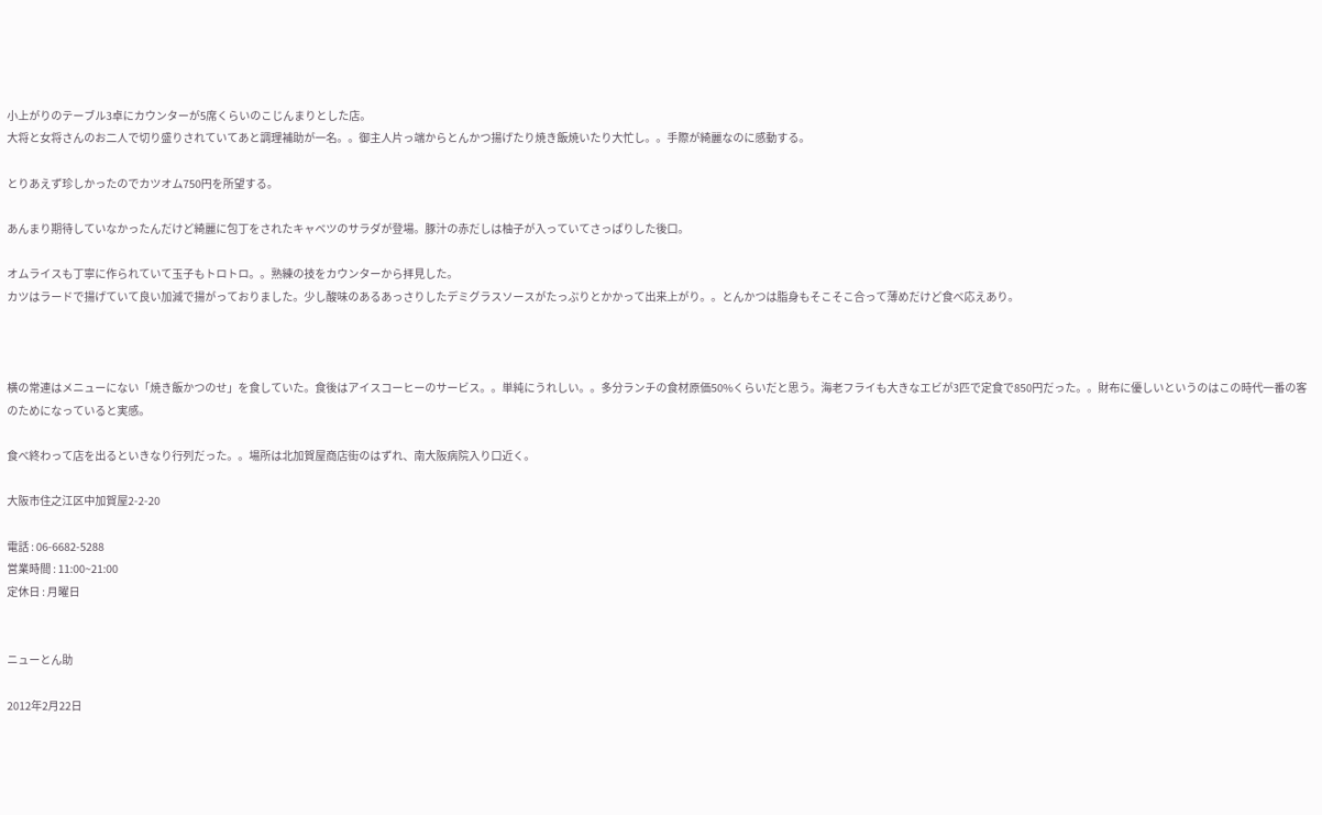小上がりのテーブル3卓にカウンターが5席くらいのこじんまりとした店。
大将と女将さんのお二人で切り盛りされていてあと調理補助が一名。。御主人片っ端からとんかつ揚げたり焼き飯焼いたり大忙し。。手際が綺麗なのに感動する。

とりあえず珍しかったのでカツオム750円を所望する。

あんまり期待していなかったんだけど綺麗に包丁をされたキャベツのサラダが登場。豚汁の赤だしは柚子が入っていてさっぱりした後口。

オムライスも丁寧に作られていて玉子もトロトロ。。熟練の技をカウンターから拝見した。
カツはラードで揚げていて良い加減で揚がっておりました。少し酸味のあるあっさりしたデミグラスソースがたっぷりとかかって出来上がり。。とんかつは脂身もそこそこ合って薄めだけど食べ応えあり。



横の常連はメニューにない「焼き飯かつのせ」を食していた。食後はアイスコーヒーのサービス。。単純にうれしい。。多分ランチの食材原価50%くらいだと思う。海老フライも大きなエビが3匹で定食で850円だった。。財布に優しいというのはこの時代一番の客のためになっていると実感。

食べ終わって店を出るといきなり行列だった。。場所は北加賀屋商店街のはずれ、南大阪病院入り口近く。

大阪市住之江区中加賀屋2-2-20

電話 : 06-6682-5288
営業時間 : 11:00~21:00
定休日 : 月曜日


ニューとん助

2012年2月22日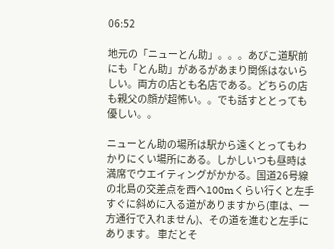06:52

地元の「ニューとん助」。。。あびこ道駅前にも「とん助」があるがあまり関係はないらしい。両方の店とも名店である。どちらの店も親父の顔が超怖い。。でも話すととっても優しい。。

ニューとん助の場所は駅から遠くとってもわかりにくい場所にある。しかしいつも昼時は満席でウエイティングがかかる。国道26号線の北島の交差点を西へ100mくらい行くと左手すぐに斜めに入る道がありますから(車は、一方通行で入れません)、その道を進むと左手にあります。 車だとそ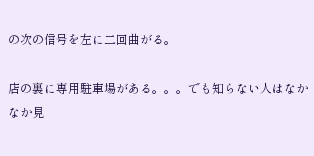の次の信号を左に二回曲がる。

店の裏に専用駐車場がある。。。でも知らない人はなかなか見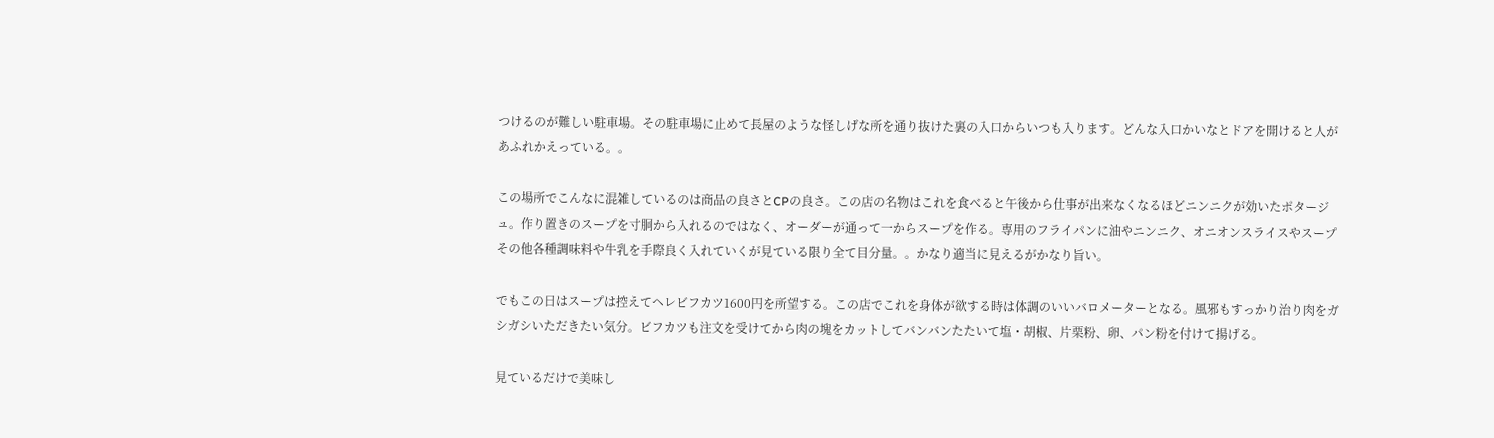つけるのが難しい駐車場。その駐車場に止めて長屋のような怪しげな所を通り抜けた裏の入口からいつも入ります。どんな入口かいなとドアを開けると人があふれかえっている。。

この場所でこんなに混雑しているのは商品の良さとCPの良さ。この店の名物はこれを食べると午後から仕事が出来なくなるほどニンニクが効いたポタージュ。作り置きのスープを寸胴から入れるのではなく、オーダーが通って一からスープを作る。専用のフライパンに油やニンニク、オニオンスライスやスープその他各種調味料や牛乳を手際良く入れていくが見ている限り全て目分量。。かなり適当に見えるがかなり旨い。

でもこの日はスープは控えてヘレビフカツ1600円を所望する。この店でこれを身体が欲する時は体調のいいバロメーターとなる。風邪もすっかり治り肉をガシガシいただきたい気分。ビフカツも注文を受けてから肉の塊をカットしてバンバンたたいて塩・胡椒、片栗粉、卵、パン粉を付けて揚げる。

見ているだけで美味し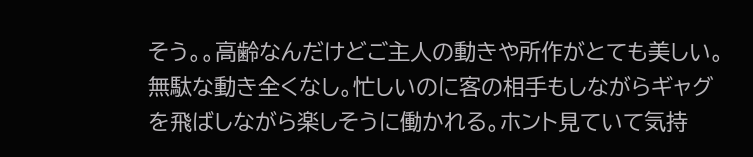そう。。高齢なんだけどご主人の動きや所作がとても美しい。無駄な動き全くなし。忙しいのに客の相手もしながらギャグを飛ばしながら楽しそうに働かれる。ホント見ていて気持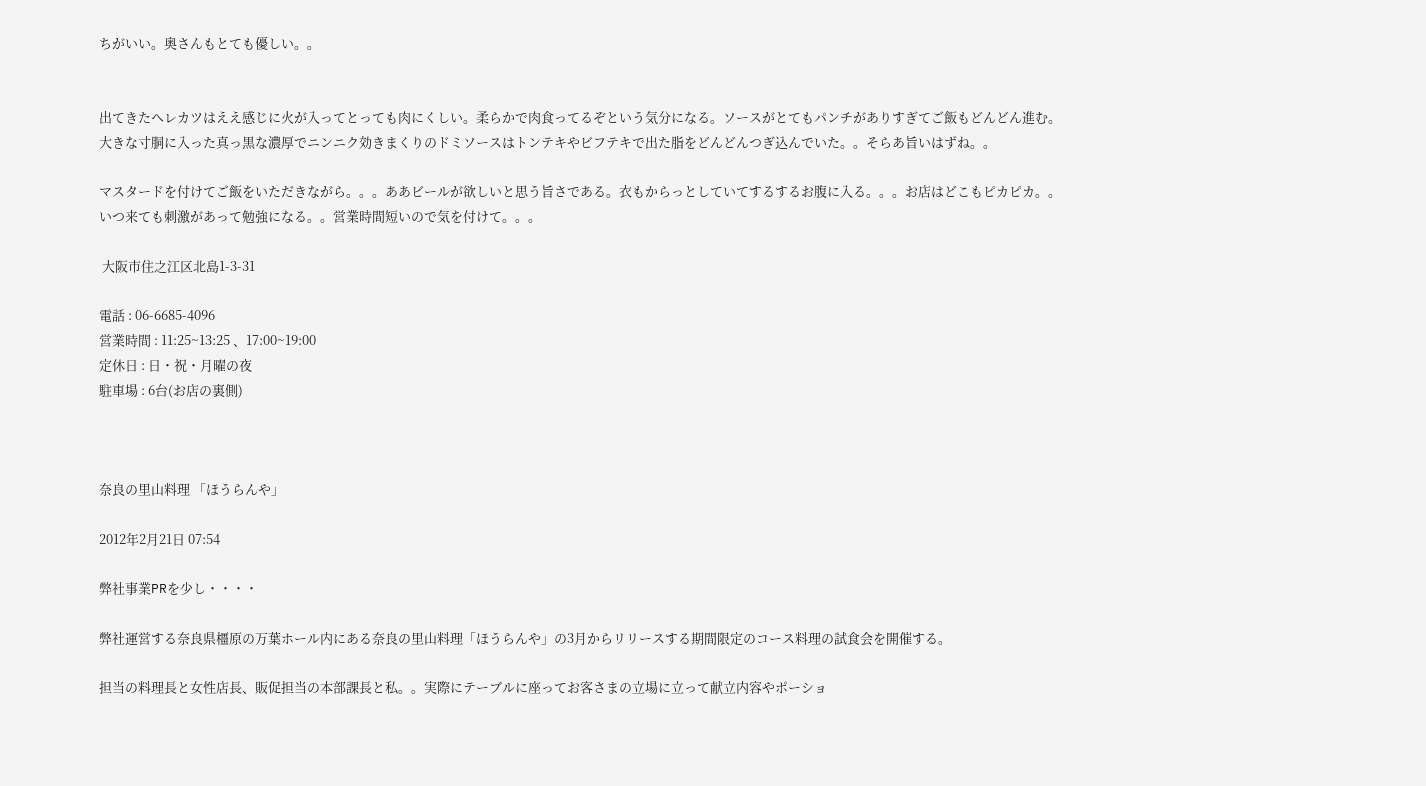ちがいい。奥さんもとても優しい。。


出てきたヘレカツはええ感じに火が入ってとっても肉にくしい。柔らかで肉食ってるぞという気分になる。ソースがとてもパンチがありすぎてご飯もどんどん進む。 大きな寸胴に入った真っ黒な濃厚でニンニク効きまくりのドミソースはトンテキやビフテキで出た脂をどんどんつぎ込んでいた。。そらあ旨いはずね。。

マスタードを付けてご飯をいただきながら。。。ああビールが欲しいと思う旨さである。衣もからっとしていてするするお腹に入る。。。お店はどこもピカピカ。。いつ来ても刺激があって勉強になる。。営業時間短いので気を付けて。。。

 大阪市住之江区北島1-3-31

電話 : 06-6685-4096
営業時間 : 11:25~13:25 、17:00~19:00
定休日 : 日・祝・月曜の夜
駐車場 : 6台(お店の裏側)



奈良の里山料理 「ほうらんや」

2012年2月21日 07:54

弊社事業PRを少し・・・・

弊社運営する奈良県橿原の万葉ホール内にある奈良の里山料理「ほうらんや」の3月からリリースする期間限定のコース料理の試食会を開催する。

担当の料理長と女性店長、販促担当の本部課長と私。。実際にテーブルに座ってお客さまの立場に立って献立内容やポーショ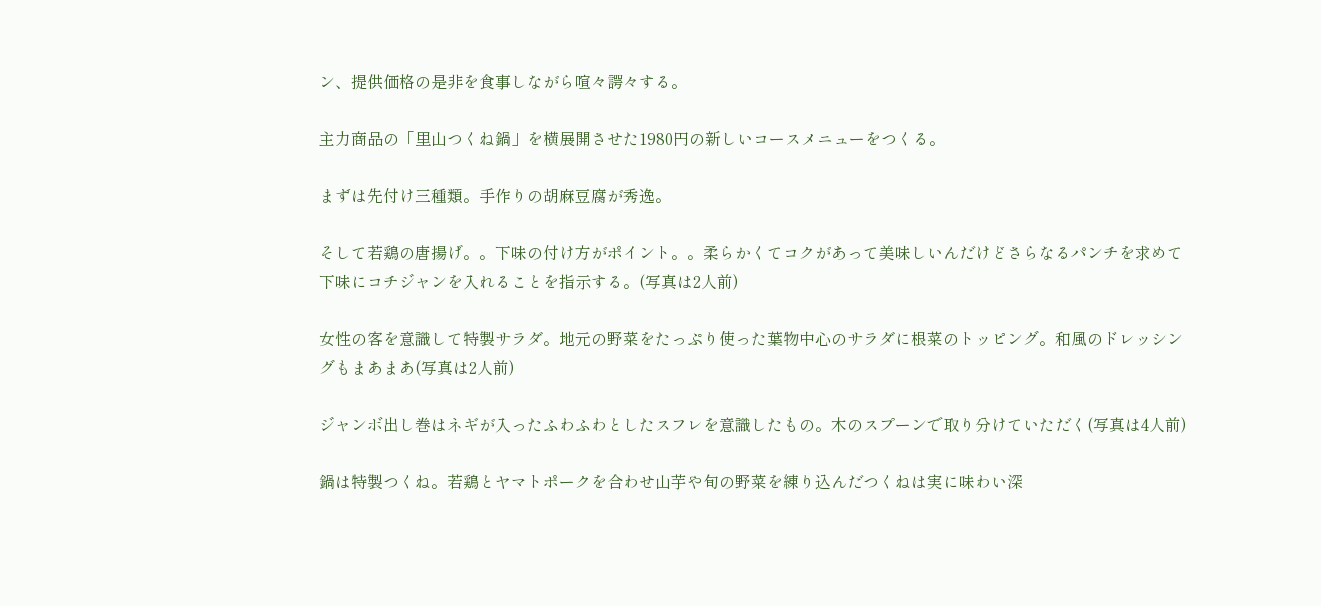ン、提供価格の是非を食事しながら喧々諤々する。

主力商品の「里山つくね鍋」を横展開させた1980円の新しいコースメニューをつくる。

まずは先付け三種類。手作りの胡麻豆腐が秀逸。

そして若鶏の唐揚げ。。下味の付け方がポイント。。柔らかくてコクがあって美味しいんだけどさらなるパンチを求めて下味にコチジャンを入れることを指示する。(写真は2人前)

女性の客を意識して特製サラダ。地元の野菜をたっぷり使った葉物中心のサラダに根菜のトッピング。和風のドレッシングもまあまあ(写真は2人前)

ジャンボ出し巻はネギが入ったふわふわとしたスフレを意識したもの。木のスプーンで取り分けていただく(写真は4人前)

鍋は特製つくね。若鶏とヤマトポークを合わせ山芋や旬の野菜を練り込んだつくねは実に味わい深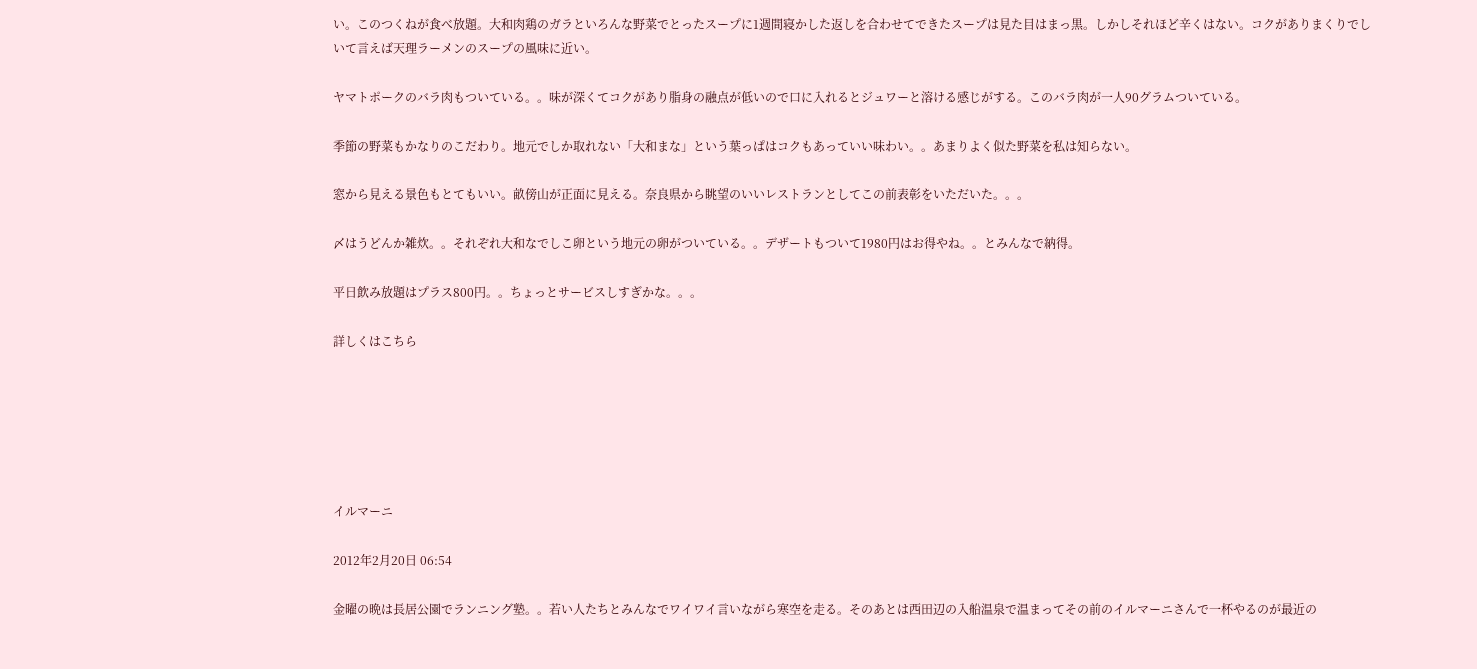い。このつくねが食べ放題。大和肉鶏のガラといろんな野菜でとったスープに1週間寝かした返しを合わせてできたスープは見た目はまっ黒。しかしそれほど辛くはない。コクがありまくりでしいて言えば天理ラーメンのスープの風味に近い。

ヤマトポークのバラ肉もついている。。味が深くてコクがあり脂身の融点が低いので口に入れるとジュワーと溶ける感じがする。このバラ肉が一人90グラムついている。

季節の野菜もかなりのこだわり。地元でしか取れない「大和まな」という葉っぱはコクもあっていい味わい。。あまりよく似た野菜を私は知らない。

窓から見える景色もとてもいい。畝傍山が正面に見える。奈良県から眺望のいいレストランとしてこの前表彰をいただいた。。。

〆はうどんか雑炊。。それぞれ大和なでしこ卵という地元の卵がついている。。デザートもついて1980円はお得やね。。とみんなで納得。

平日飲み放題はプラス800円。。ちょっとサービスしすぎかな。。。

詳しくはこちら






イルマーニ

2012年2月20日 06:54

金曜の晩は長居公園でランニング塾。。若い人たちとみんなでワイワイ言いながら寒空を走る。そのあとは西田辺の入船温泉で温まってその前のイルマーニさんで一杯やるのが最近の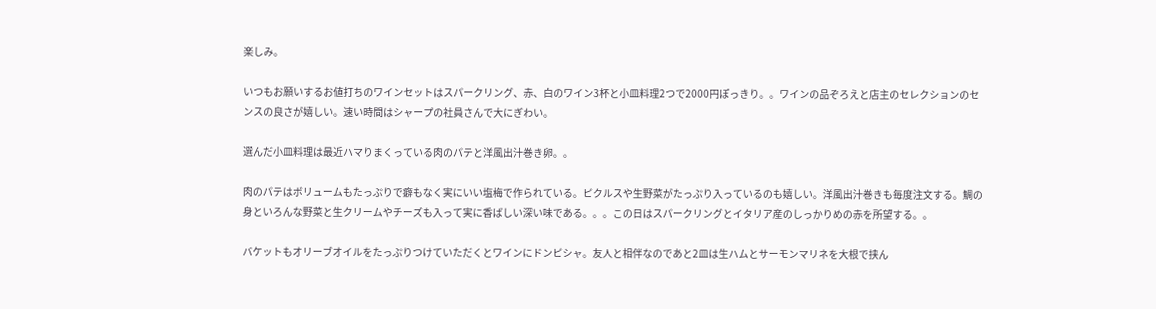楽しみ。

いつもお願いするお値打ちのワインセットはスパークリング、赤、白のワイン3杯と小皿料理2つで2000円ぽっきり。。ワインの品ぞろえと店主のセレクションのセンスの良さが嬉しい。速い時間はシャープの社員さんで大にぎわい。

選んだ小皿料理は最近ハマりまくっている肉のパテと洋風出汁巻き卵。。

肉のパテはボリュームもたっぷりで癖もなく実にいい塩梅で作られている。ピクルスや生野菜がたっぷり入っているのも嬉しい。洋風出汁巻きも毎度注文する。鯛の身といろんな野菜と生クリームやチーズも入って実に香ばしい深い味である。。。この日はスパークリングとイタリア産のしっかりめの赤を所望する。。

バケットもオリーブオイルをたっぷりつけていただくとワインにドンピシャ。友人と相伴なのであと2皿は生ハムとサーモンマリネを大根で挟ん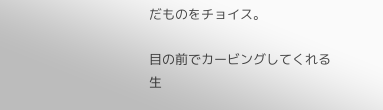だものをチョイス。

目の前でカービングしてくれる生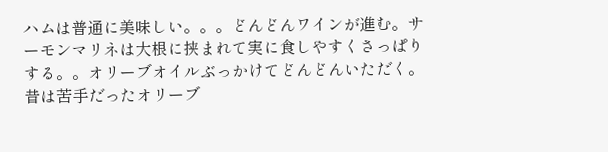ハムは普通に美味しい。。。どんどんワインが進む。サーモンマリネは大根に挟まれて実に食しやすくさっぱりする。。オリーブオイルぶっかけてどんどんいただく。昔は苦手だったオリーブ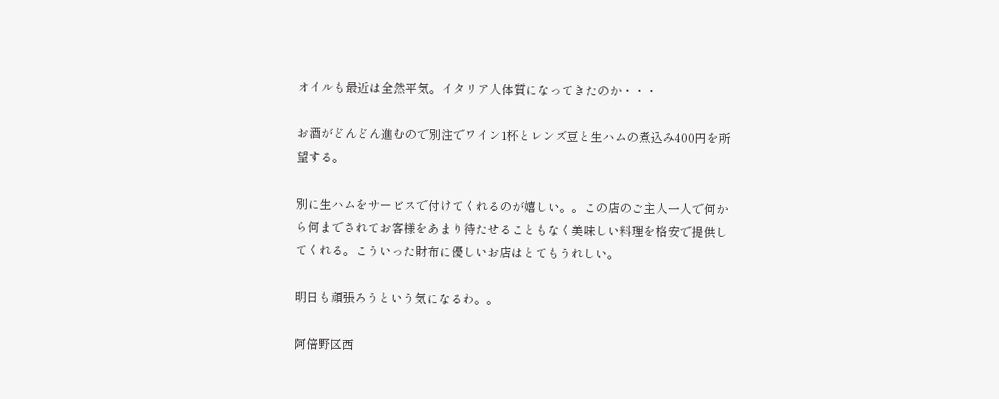オイルも最近は全然平気。イタリア人体質になってきたのか・・・

お酒がどんどん進むので別注でワイン1杯とレンズ豆と生ハムの煮込み400円を所望する。

別に生ハムをサービスで付けてくれるのが嬉しい。。この店のご主人一人で何から何までされてお客様をあまり待たせることもなく美味しい料理を格安で提供してくれる。こういった財布に優しいお店はとてもうれしい。

明日も頑張ろうという気になるわ。。

阿倍野区西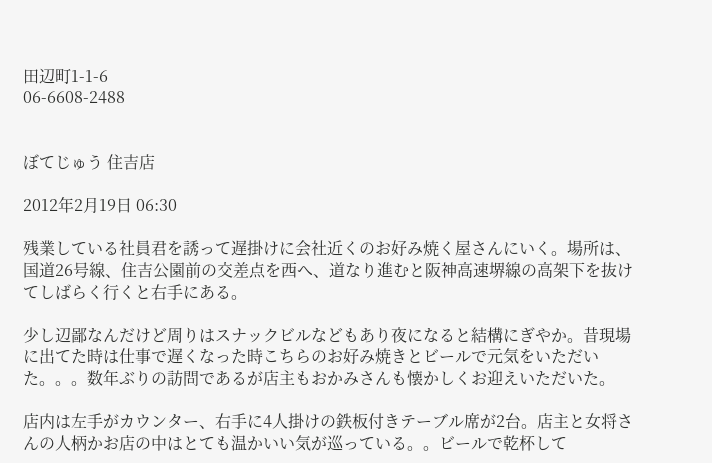田辺町1-1-6
06-6608-2488


ぼてじゅう 住吉店

2012年2月19日 06:30

残業している社員君を誘って遅掛けに会社近くのお好み焼く屋さんにいく。場所は、国道26号線、住吉公園前の交差点を西へ、道なり進むと阪神高速堺線の高架下を抜けてしばらく行くと右手にある。

少し辺鄙なんだけど周りはスナックビルなどもあり夜になると結構にぎやか。昔現場に出てた時は仕事で遅くなった時こちらのお好み焼きとビールで元気をいただいた。。。数年ぶりの訪問であるが店主もおかみさんも懐かしくお迎えいただいた。

店内は左手がカウンター、右手に4人掛けの鉄板付きテーブル席が2台。店主と女将さんの人柄かお店の中はとても温かいい気が巡っている。。ビールで乾杯して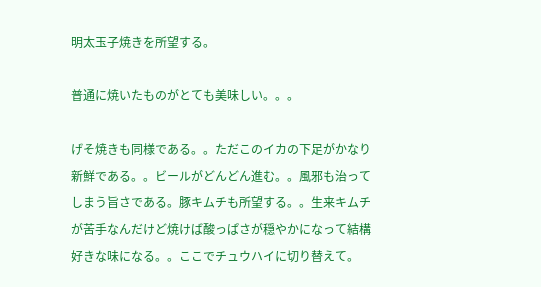明太玉子焼きを所望する。

普通に焼いたものがとても美味しい。。。

げそ焼きも同様である。。ただこのイカの下足がかなり新鮮である。。ビールがどんどん進む。。風邪も治ってしまう旨さである。豚キムチも所望する。。生来キムチが苦手なんだけど焼けば酸っぱさが穏やかになって結構好きな味になる。。ここでチュウハイに切り替えて。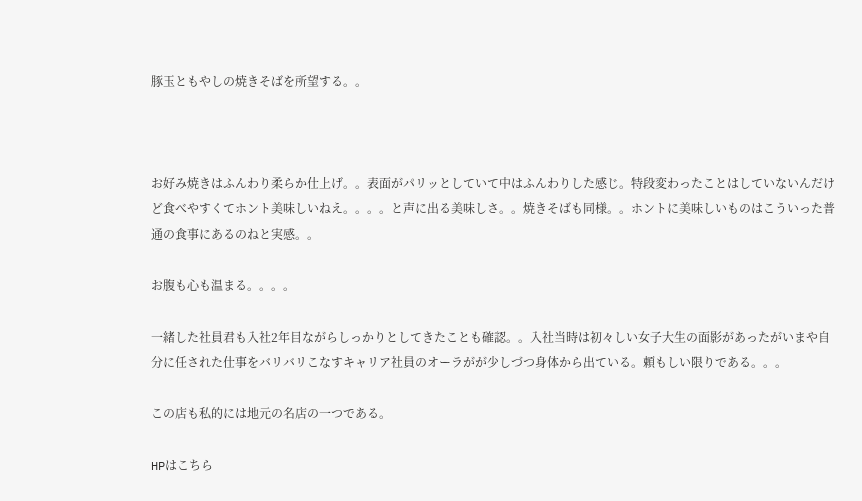豚玉ともやしの焼きそばを所望する。。



お好み焼きはふんわり柔らか仕上げ。。表面がパリッとしていて中はふんわりした感じ。特段変わったことはしていないんだけど食べやすくてホント美味しいねえ。。。。と声に出る美味しさ。。焼きそばも同様。。ホントに美味しいものはこういった普通の食事にあるのねと実感。。

お腹も心も温まる。。。。

一緒した社員君も入社2年目ながらしっかりとしてきたことも確認。。入社当時は初々しい女子大生の面影があったがいまや自分に任された仕事をバリバリこなすキャリア社員のオーラがが少しづつ身体から出ている。頼もしい限りである。。。

この店も私的には地元の名店の一つである。

HPはこちら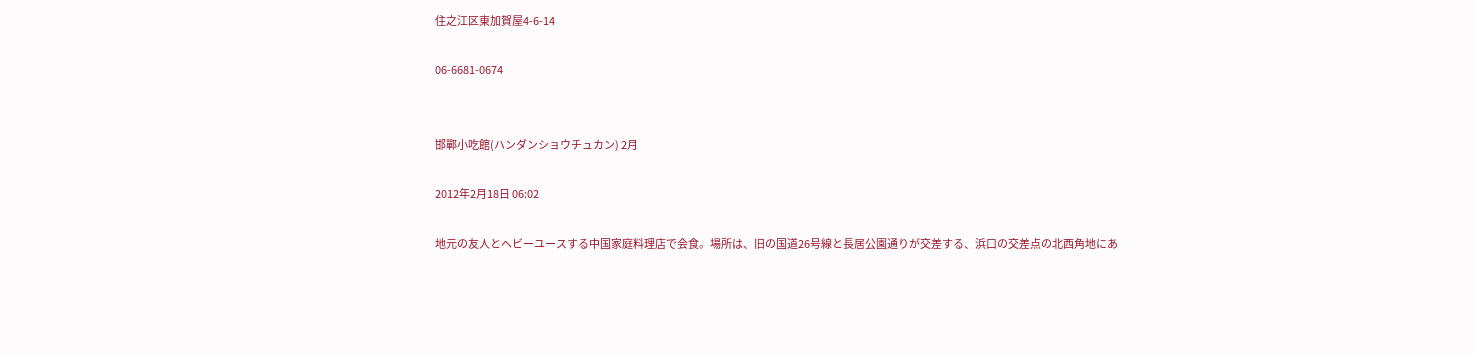住之江区東加賀屋4-6-14

06-6681-0674


邯鄲小吃館(ハンダンショウチュカン) 2月

2012年2月18日 06:02

地元の友人とヘビーユースする中国家庭料理店で会食。場所は、旧の国道26号線と長居公園通りが交差する、浜口の交差点の北西角地にあ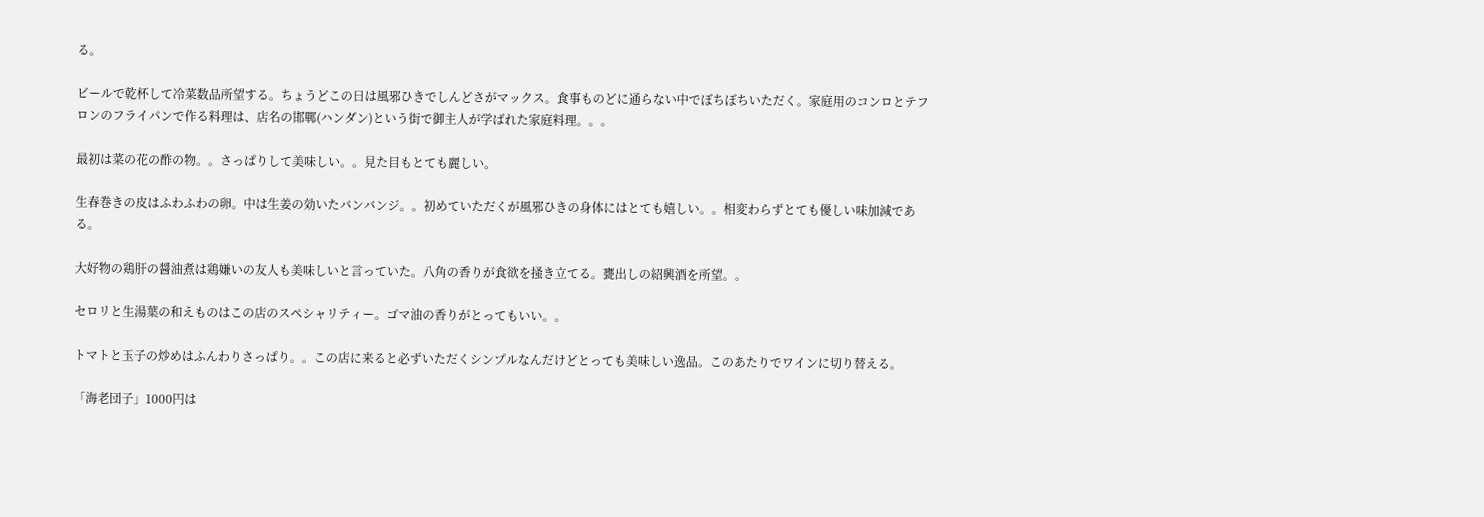る。

ビールで乾杯して冷菜数品所望する。ちょうどこの日は風邪ひきでしんどさがマックス。食事ものどに通らない中でぼちぼちいただく。家庭用のコンロとテフロンのフライパンで作る料理は、店名の邯鄲(ハンダン)という街で御主人が学ばれた家庭料理。。。

最初は菜の花の酢の物。。さっぱりして美味しい。。見た目もとても麗しい。

生春巻きの皮はふわふわの卵。中は生姜の効いたバンバンジ。。初めていただくが風邪ひきの身体にはとても嬉しい。。相変わらずとても優しい味加減である。

大好物の鶏肝の醤油煮は鶏嫌いの友人も美味しいと言っていた。八角の香りが食欲を掻き立てる。甕出しの紹興酒を所望。。

セロリと生湯葉の和えものはこの店のスペシャリティー。ゴマ油の香りがとってもいい。。

トマトと玉子の炒めはふんわりさっぱり。。この店に来ると必ずいただくシンプルなんだけどとっても美味しい逸品。このあたりでワインに切り替える。

「海老団子」1000円は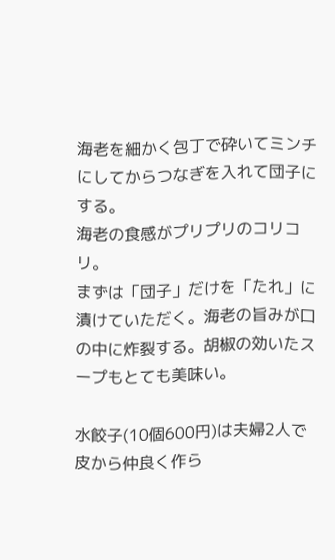海老を細かく包丁で砕いてミンチにしてからつなぎを入れて団子にする。
海老の食感がプリプリのコリコリ。
まずは「団子」だけを「たれ」に漬けていただく。海老の旨みが口の中に炸裂する。胡椒の効いたスープもとても美味い。

水餃子(10個600円)は夫婦2人で皮から仲良く作ら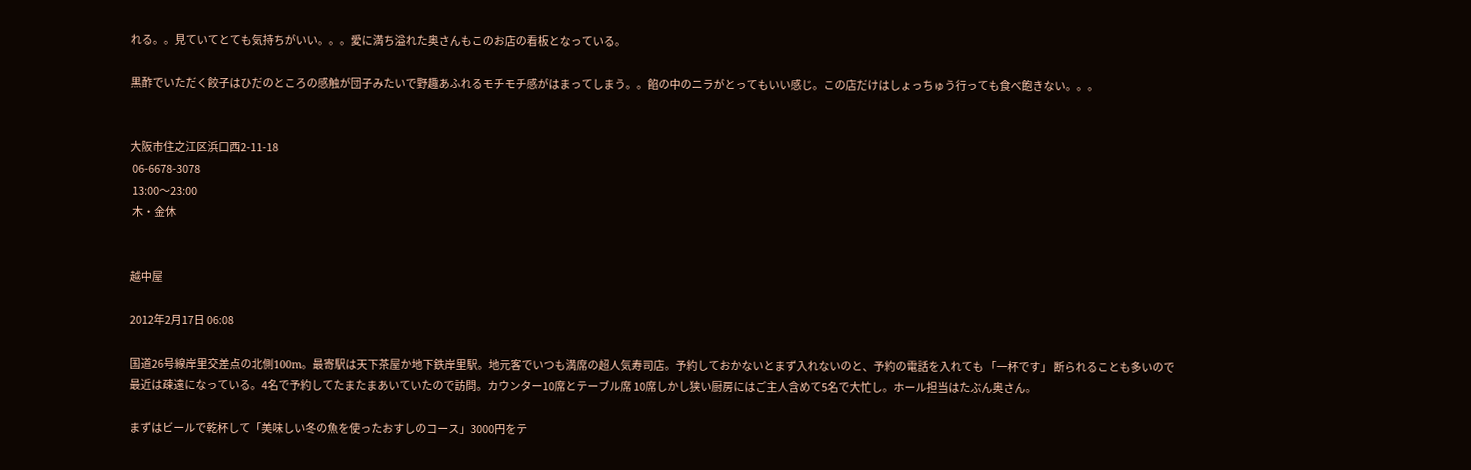れる。。見ていてとても気持ちがいい。。。愛に満ち溢れた奥さんもこのお店の看板となっている。

黒酢でいただく餃子はひだのところの感触が団子みたいで野趣あふれるモチモチ感がはまってしまう。。餡の中のニラがとってもいい感じ。この店だけはしょっちゅう行っても食べ飽きない。。。


大阪市住之江区浜口西2-11-18
 06-6678-3078
 13:00〜23:00
 木・金休


越中屋

2012年2月17日 06:08

国道26号線岸里交差点の北側100m。最寄駅は天下茶屋か地下鉄岸里駅。地元客でいつも満席の超人気寿司店。予約しておかないとまず入れないのと、予約の電話を入れても 「一杯です」 断られることも多いので最近は疎遠になっている。4名で予約してたまたまあいていたので訪問。カウンター10席とテーブル席 10席しかし狭い厨房にはご主人含めて5名で大忙し。ホール担当はたぶん奥さん。

まずはビールで乾杯して「美味しい冬の魚を使ったおすしのコース」3000円をテ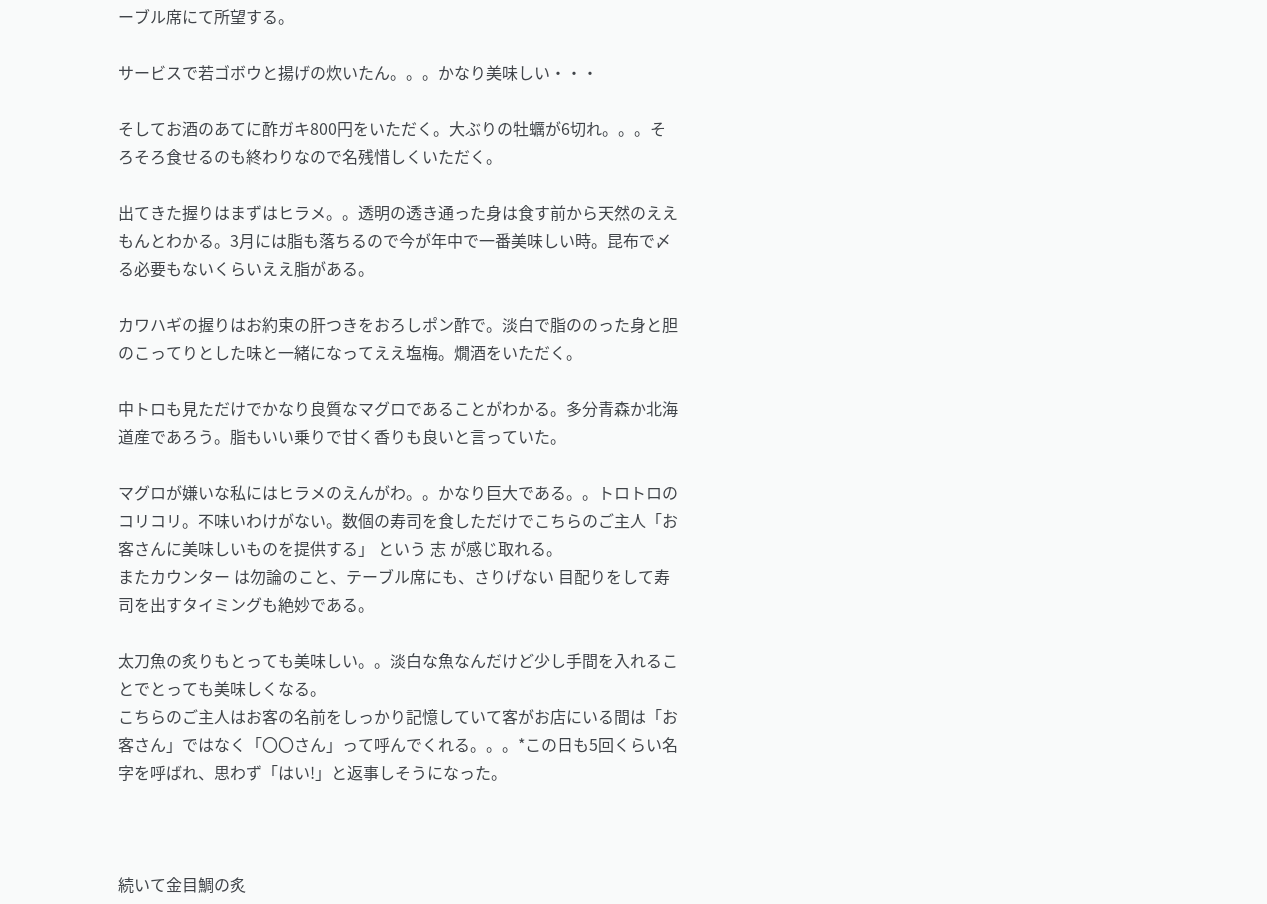ーブル席にて所望する。

サービスで若ゴボウと揚げの炊いたん。。。かなり美味しい・・・

そしてお酒のあてに酢ガキ800円をいただく。大ぶりの牡蠣が6切れ。。。そろそろ食せるのも終わりなので名残惜しくいただく。

出てきた握りはまずはヒラメ。。透明の透き通った身は食す前から天然のええもんとわかる。3月には脂も落ちるので今が年中で一番美味しい時。昆布で〆る必要もないくらいええ脂がある。

カワハギの握りはお約束の肝つきをおろしポン酢で。淡白で脂ののった身と胆のこってりとした味と一緒になってええ塩梅。燗酒をいただく。

中トロも見ただけでかなり良質なマグロであることがわかる。多分青森か北海道産であろう。脂もいい乗りで甘く香りも良いと言っていた。

マグロが嫌いな私にはヒラメのえんがわ。。かなり巨大である。。トロトロのコリコリ。不味いわけがない。数個の寿司を食しただけでこちらのご主人「お客さんに美味しいものを提供する」 という 志 が感じ取れる。
またカウンター は勿論のこと、テーブル席にも、さりげない 目配りをして寿司を出すタイミングも絶妙である。

太刀魚の炙りもとっても美味しい。。淡白な魚なんだけど少し手間を入れることでとっても美味しくなる。
こちらのご主人はお客の名前をしっかり記憶していて客がお店にいる間は「お客さん」ではなく「〇〇さん」って呼んでくれる。。。*この日も5回くらい名字を呼ばれ、思わず「はい!」と返事しそうになった。



続いて金目鯛の炙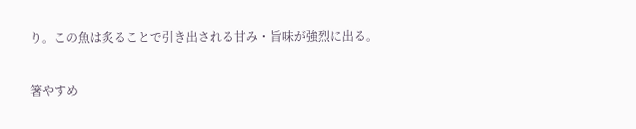り。この魚は炙ることで引き出される甘み・旨味が強烈に出る。

箸やすめ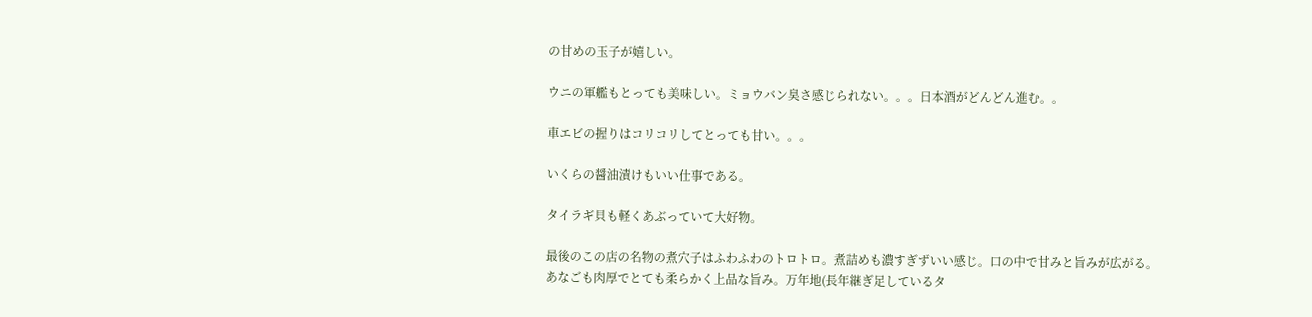の甘めの玉子が嬉しい。

ウニの軍艦もとっても美味しい。ミョウバン臭さ感じられない。。。日本酒がどんどん進む。。

車エビの握りはコリコリしてとっても甘い。。。

いくらの醤油漬けもいい仕事である。

タイラギ貝も軽くあぶっていて大好物。

最後のこの店の名物の煮穴子はふわふわのトロトロ。煮詰めも濃すぎずいい感じ。口の中で甘みと旨みが広がる。
あなごも肉厚でとても柔らかく上品な旨み。万年地(長年継ぎ足しているタ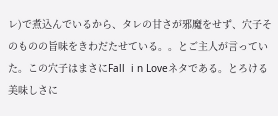レ)で煮込んでいるから、タレの甘さが邪魔をせず、穴子そのものの旨味をきわだたせている。。とご主人が言っていた。この穴子はまさにFall  i n Loveネタである。とろける美味しさに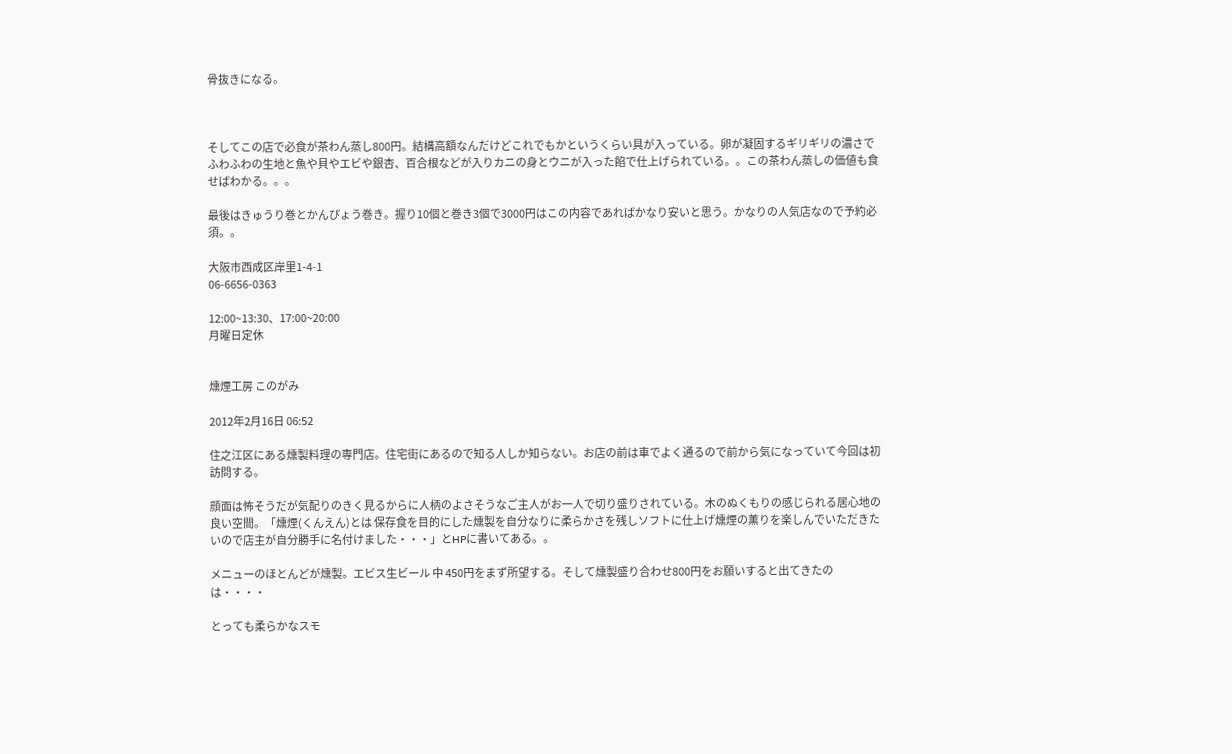骨抜きになる。



そしてこの店で必食が茶わん蒸し800円。結構高額なんだけどこれでもかというくらい具が入っている。卵が凝固するギリギリの濃さでふわふわの生地と魚や貝やエビや銀杏、百合根などが入りカニの身とウニが入った餡で仕上げられている。。この茶わん蒸しの価値も食せばわかる。。。

最後はきゅうり巻とかんぴょう巻き。握り10個と巻き3個で3000円はこの内容であればかなり安いと思う。かなりの人気店なので予約必須。。

大阪市西成区岸里1-4-1
06-6656-0363

12:00~13:30、17:00~20:00
月曜日定休


燻煙工房 このがみ

2012年2月16日 06:52

住之江区にある燻製料理の専門店。住宅街にあるので知る人しか知らない。お店の前は車でよく通るので前から気になっていて今回は初訪問する。

顔面は怖そうだが気配りのきく見るからに人柄のよさそうなご主人がお一人で切り盛りされている。木のぬくもりの感じられる居心地の良い空間。「燻煙(くんえん)とは 保存食を目的にした燻製を自分なりに柔らかさを残しソフトに仕上げ燻煙の薫りを楽しんでいただきたいので店主が自分勝手に名付けました・・・」とHPに書いてある。。

メニューのほとんどが燻製。エビス生ビール 中 450円をまず所望する。そして燻製盛り合わせ800円をお願いすると出てきたのは・・・・

とっても柔らかなスモ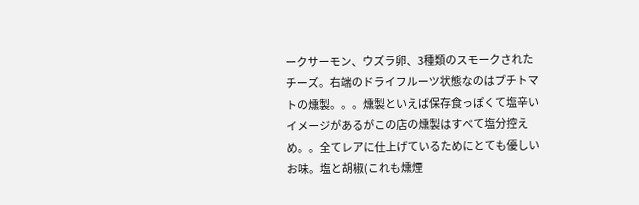ークサーモン、ウズラ卵、3種類のスモークされたチーズ。右端のドライフルーツ状態なのはプチトマトの燻製。。。燻製といえば保存食っぽくて塩辛いイメージがあるがこの店の燻製はすべて塩分控えめ。。全てレアに仕上げているためにとても優しいお味。塩と胡椒(これも燻煙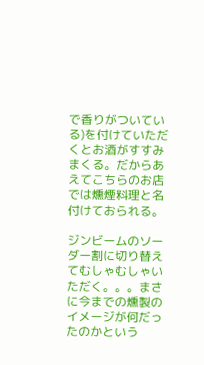で香りがついている)を付けていただくとお酒がすすみまくる。だからあえてこちらのお店では燻煙料理と名付けておられる。

ジンビームのソーダー割に切り替えてむしゃむしゃいただく。。。まさに今までの燻製のイメージが何だったのかという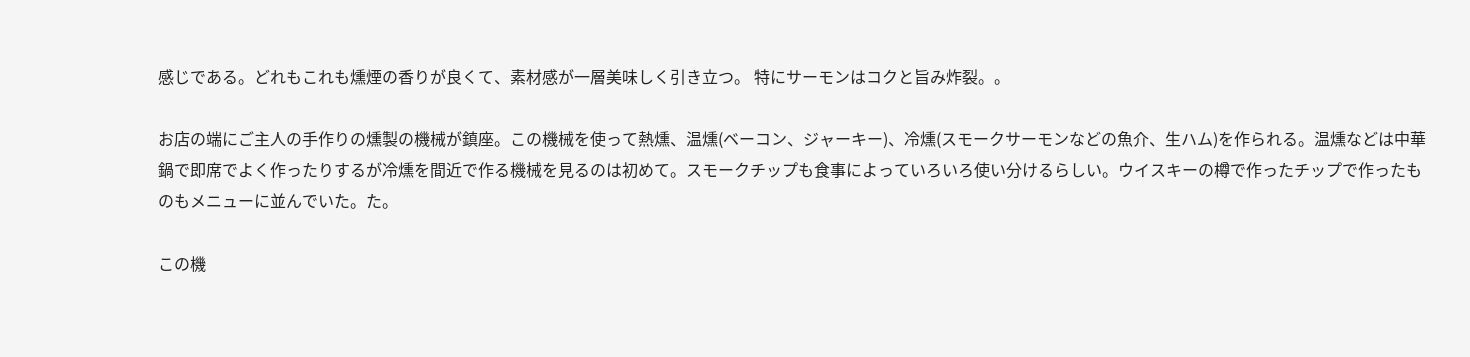感じである。どれもこれも燻煙の香りが良くて、素材感が一層美味しく引き立つ。 特にサーモンはコクと旨み炸裂。。

お店の端にご主人の手作りの燻製の機械が鎮座。この機械を使って熱燻、温燻(ベーコン、ジャーキー)、冷燻(スモークサーモンなどの魚介、生ハム)を作られる。温燻などは中華鍋で即席でよく作ったりするが冷燻を間近で作る機械を見るのは初めて。スモークチップも食事によっていろいろ使い分けるらしい。ウイスキーの樽で作ったチップで作ったものもメニューに並んでいた。た。

この機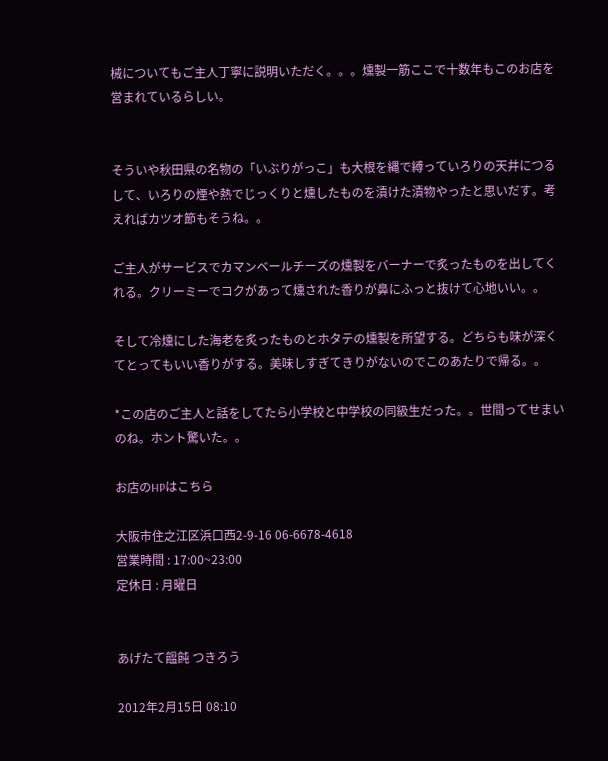械についてもご主人丁寧に説明いただく。。。燻製一筋ここで十数年もこのお店を営まれているらしい。


そういや秋田県の名物の「いぶりがっこ」も大根を縄で縛っていろりの天井につるして、いろりの煙や熱でじっくりと燻したものを漬けた漬物やったと思いだす。考えればカツオ節もそうね。。

ご主人がサービスでカマンベールチーズの燻製をバーナーで炙ったものを出してくれる。クリーミーでコクがあって燻された香りが鼻にふっと抜けて心地いい。。

そして冷燻にした海老を炙ったものとホタテの燻製を所望する。どちらも味が深くてとってもいい香りがする。美味しすぎてきりがないのでこのあたりで帰る。。

*この店のご主人と話をしてたら小学校と中学校の同級生だった。。世間ってせまいのね。ホント驚いた。。

お店のHPはこちら

大阪市住之江区浜口西2-9-16 06-6678-4618
営業時間 : 17:00~23:00
定休日 : 月曜日


あげたて饂飩 つきろう

2012年2月15日 08:10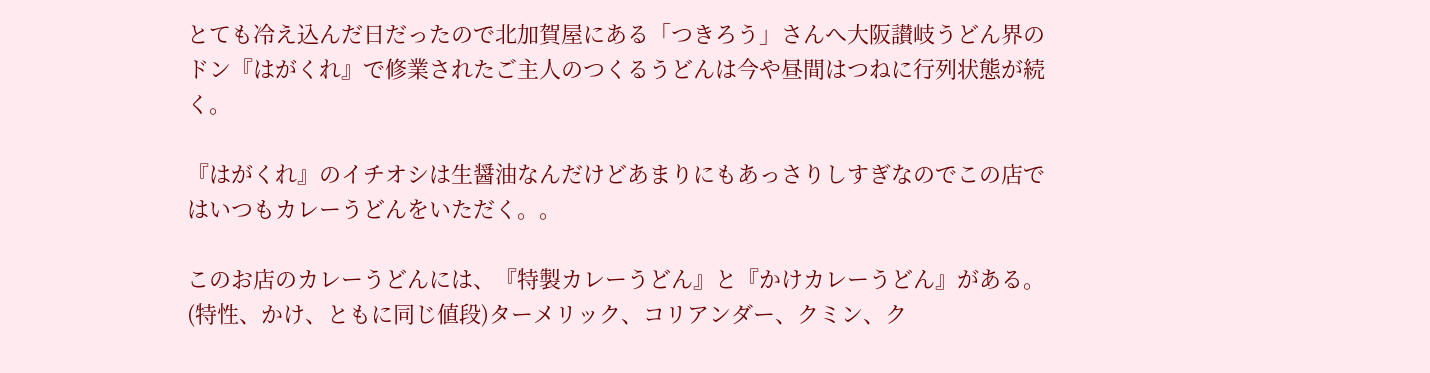とても冷え込んだ日だったので北加賀屋にある「つきろう」さんへ大阪讃岐うどん界のドン『はがくれ』で修業されたご主人のつくるうどんは今や昼間はつねに行列状態が続く。

『はがくれ』のイチオシは生醤油なんだけどあまりにもあっさりしすぎなのでこの店ではいつもカレーうどんをいただく。。

このお店のカレーうどんには、『特製カレーうどん』と『かけカレーうどん』がある。(特性、かけ、ともに同じ値段)ターメリック、コリアンダー、クミン、ク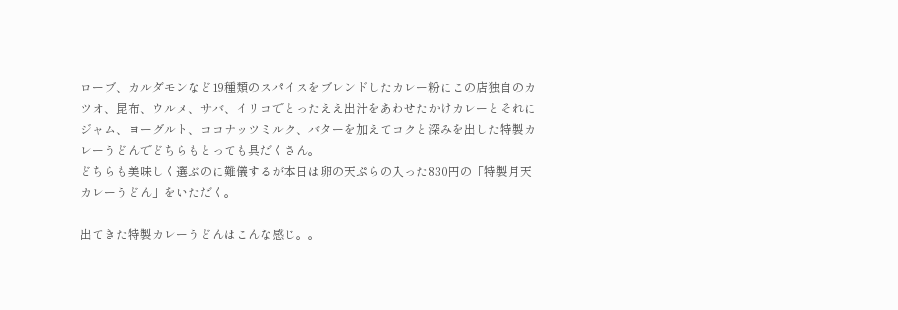ローブ、カルダモンなど19種類のスパイスをブレンドしたカレー粉にこの店独自のカツオ、昆布、ウルメ、サバ、イリコでとったええ出汁をあわせたかけカレーとそれにジャム、ヨーグルト、ココナッツミルク、バターを加えてコクと深みを出した特製カレーうどんでどちらもとっても具だくさん。
どちらも美味しく選ぶのに難儀するが本日は卵の天ぷらの入った830円の「特製月天カレーうどん」をいただく。

出てきた特製カレーうどんはこんな感じ。。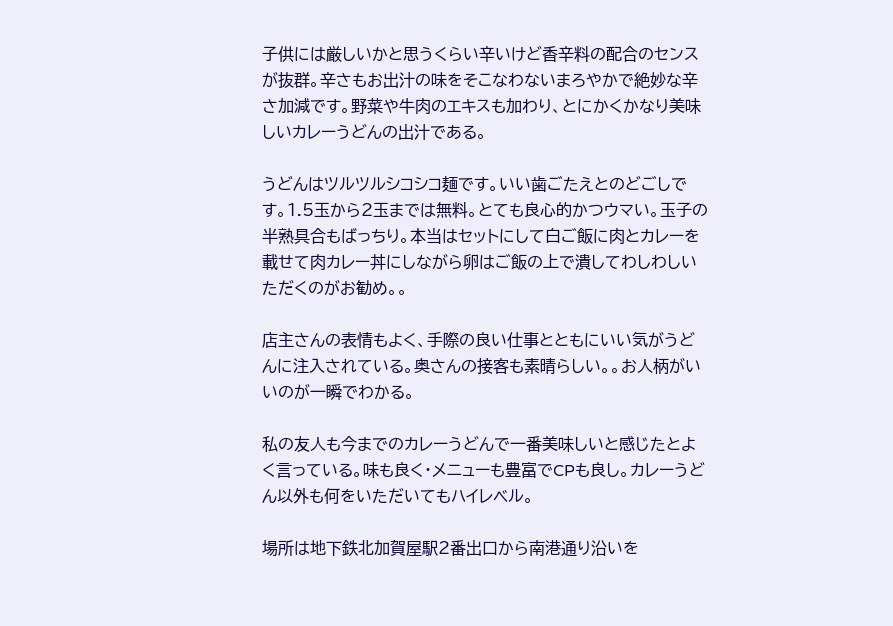子供には厳しいかと思うくらい辛いけど香辛料の配合のセンスが抜群。辛さもお出汁の味をそこなわないまろやかで絶妙な辛さ加減です。野菜や牛肉のエキスも加わり、とにかくかなり美味しいカレーうどんの出汁である。

うどんはツルツルシコシコ麺です。いい歯ごたえとのどごしです。1.5玉から2玉までは無料。とても良心的かつウマい。玉子の半熟具合もばっちり。本当はセットにして白ご飯に肉とカレーを載せて肉カレー丼にしながら卵はご飯の上で潰してわしわしいただくのがお勧め。。

店主さんの表情もよく、手際の良い仕事とともにいい気がうどんに注入されている。奥さんの接客も素晴らしい。。お人柄がいいのが一瞬でわかる。

私の友人も今までのカレーうどんで一番美味しいと感じたとよく言っている。味も良く・メニューも豊富でCPも良し。カレーうどん以外も何をいただいてもハイレベル。

場所は地下鉄北加賀屋駅2番出口から南港通り沿いを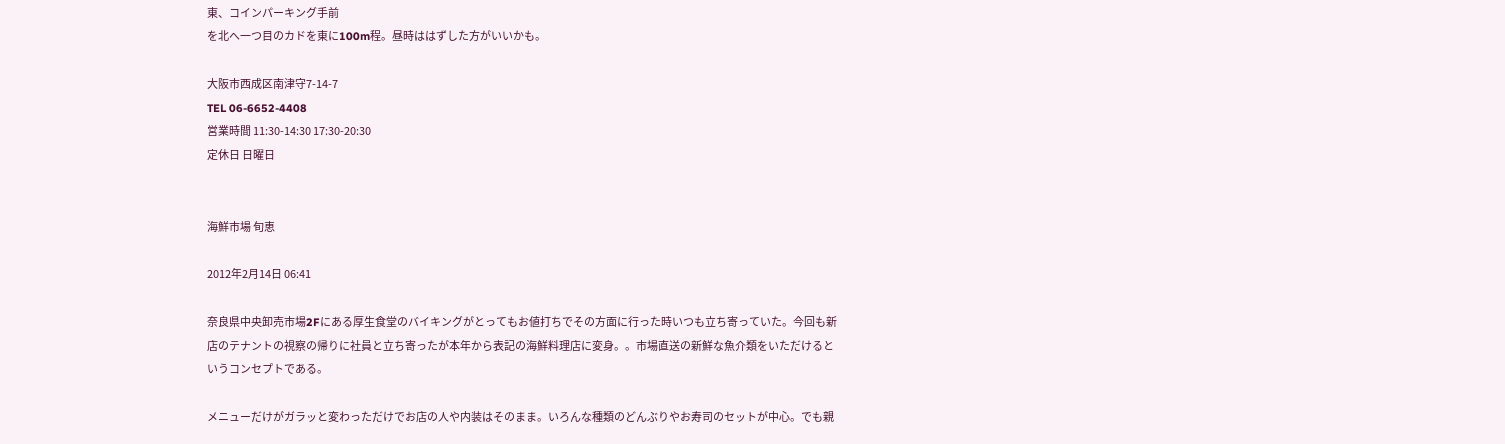東、コインパーキング手前
を北へ一つ目のカドを東に100m程。昼時ははずした方がいいかも。

大阪市西成区南津守7-14-7
TEL 06-6652-4408
営業時間 11:30-14:30 17:30-20:30
定休日 日曜日


海鮮市場 旬恵

2012年2月14日 06:41

奈良県中央卸売市場2Fにある厚生食堂のバイキングがとってもお値打ちでその方面に行った時いつも立ち寄っていた。今回も新店のテナントの視察の帰りに社員と立ち寄ったが本年から表記の海鮮料理店に変身。。市場直送の新鮮な魚介類をいただけるというコンセプトである。

メニューだけがガラッと変わっただけでお店の人や内装はそのまま。いろんな種類のどんぶりやお寿司のセットが中心。でも親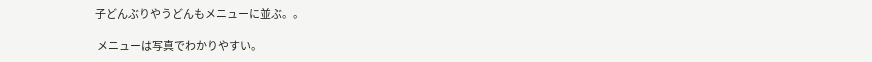子どんぶりやうどんもメニューに並ぶ。。

 メニューは写真でわかりやすい。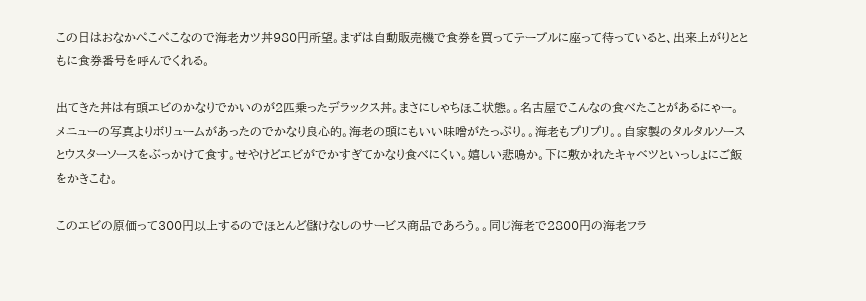この日はおなかぺこぺこなので海老カツ丼980円所望。まずは自動販売機で食券を買ってテーブルに座って待っていると、出来上がりとともに食券番号を呼んでくれる。

出てきた丼は有頭エビのかなりでかいのが2匹乗ったデラックス丼。まさにしゃちほこ状態。。名古屋でこんなの食べたことがあるにゃー。メニューの写真よりボリュームがあったのでかなり良心的。海老の頭にもいい味噌がたっぷり。。海老もプリプリ。。自家製のタルタルソースとウスターソースをぶっかけて食す。せやけどエビがでかすぎてかなり食べにくい。嬉しい悲鳴か。下に敷かれたキャベツといっしょにご飯をかきこむ。

このエビの原価って300円以上するのでほとんど儲けなしのサービス商品であろう。。同じ海老で2800円の海老フラ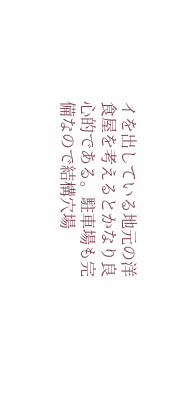イを出している地元の洋食屋を考えるとかなり良心的である。駐車場も完備なので結構穴場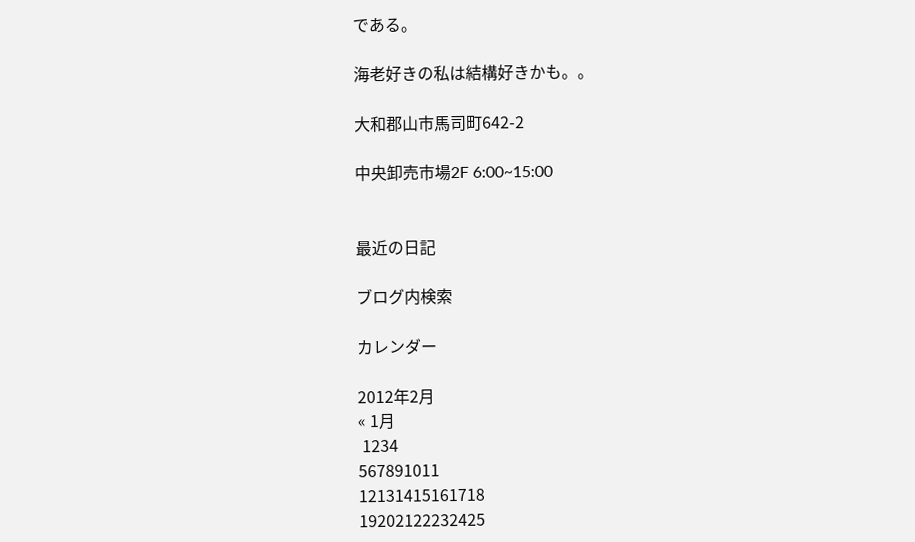である。

海老好きの私は結構好きかも。。

大和郡山市馬司町642-2

中央卸売市場2F 6:00~15:00


最近の日記

ブログ内検索

カレンダー

2012年2月
« 1月
 1234
567891011
12131415161718
19202122232425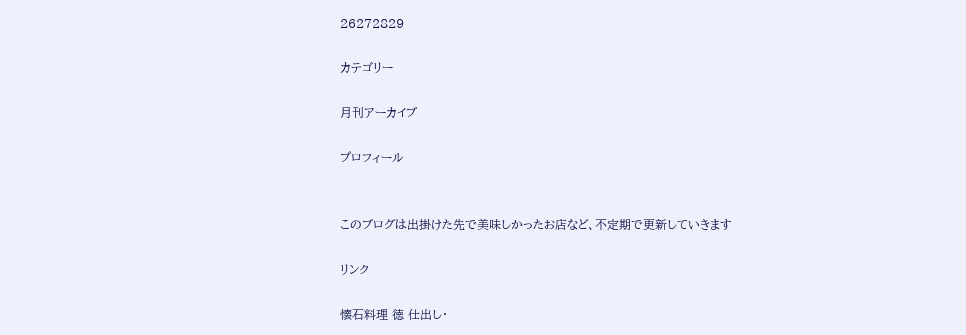26272829

カテゴリー

月刊アーカイブ

プロフィール


このブログは出掛けた先で美味しかったお店など、不定期で更新していきます

リンク

懐石料理 徳 仕出し・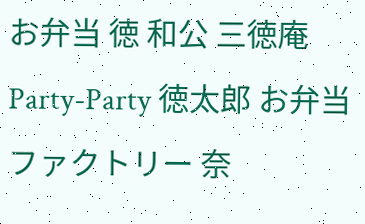お弁当 徳 和公 三徳庵 Party-Party 徳太郎 お弁当ファクトリー 奈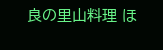良の里山料理 ほ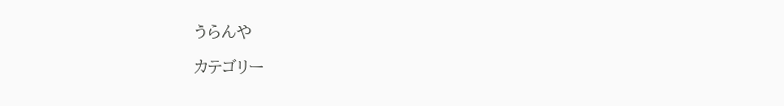うらんや

カテゴリー